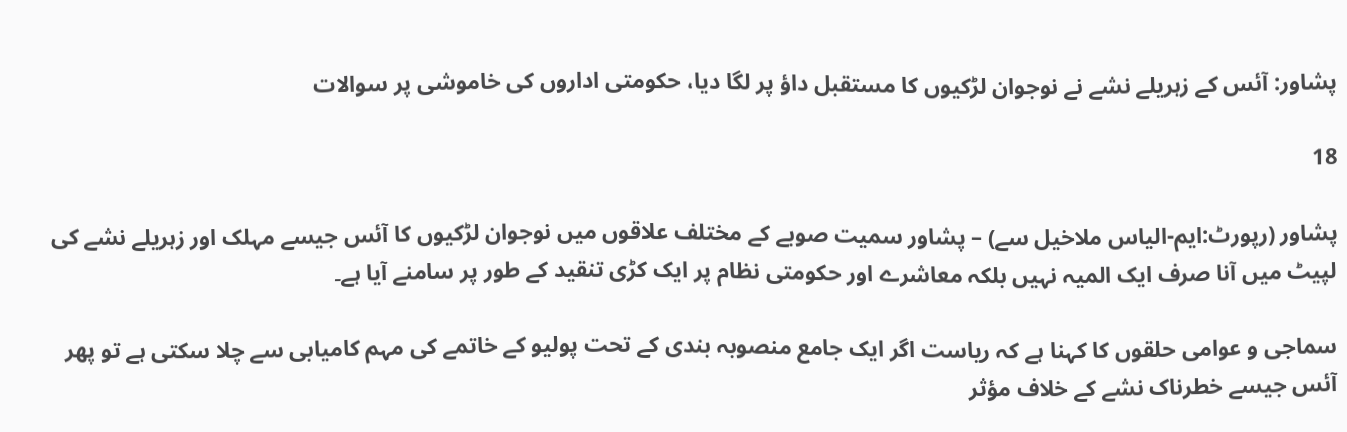پشاور: آئس کے زہریلے نشے نے نوجوان لڑکیوں کا مستقبل داؤ پر لگا دیا، حکومتی اداروں کی خاموشی پر سوالات

18

پشاور (رپورٹ:ایم-الیاس ملاخیل سے) – پشاور سمیت صوبے کے مختلف علاقوں میں نوجوان لڑکیوں کا آئس جیسے مہلک اور زہریلے نشے کی لپیٹ میں آنا صرف ایک المیہ نہیں بلکہ معاشرے اور حکومتی نظام پر ایک کڑی تنقید کے طور پر سامنے آیا ہے۔

سماجی و عوامی حلقوں کا کہنا ہے کہ ریاست اگر ایک جامع منصوبہ بندی کے تحت پولیو کے خاتمے کی مہم کامیابی سے چلا سکتی ہے تو پھر آئس جیسے خطرناک نشے کے خلاف مؤثر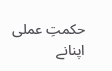حکمتِ عملی اپنانے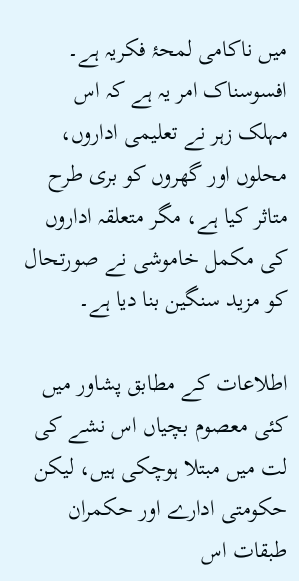میں ناکامی لمحۂ فکریہ ہے۔ افسوسناک امر یہ ہے کہ اس مہلک زہر نے تعلیمی اداروں، محلوں اور گھروں کو بری طرح متاثر کیا ہے، مگر متعلقہ اداروں کی مکمل خاموشی نے صورتحال کو مزید سنگین بنا دیا ہے۔

اطلاعات کے مطابق پشاور میں کئی معصوم بچیاں اس نشے کی لت میں مبتلا ہوچکی ہیں، لیکن حکومتی ادارے اور حکمران طبقات اس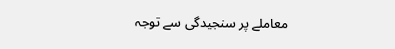معاملے پر سنجیدگی سے توجہ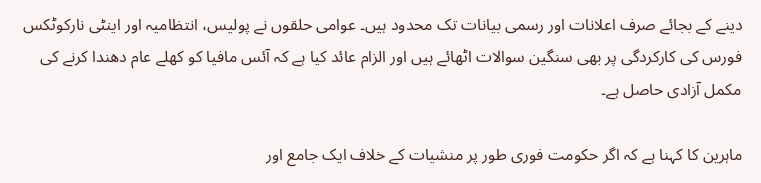دینے کے بجائے صرف اعلانات اور رسمی بیانات تک محدود ہیں۔ عوامی حلقوں نے پولیس، انتظامیہ اور اینٹی نارکوٹکس فورس کی کارکردگی پر بھی سنگین سوالات اٹھائے ہیں اور الزام عائد کیا ہے کہ آئس مافیا کو کھلے عام دھندا کرنے کی مکمل آزادی حاصل ہے۔

ماہرین کا کہنا ہے کہ اگر حکومت فوری طور پر منشیات کے خلاف ایک جامع اور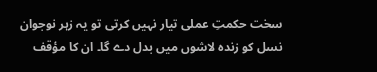سخت حکمتِ عملی تیار نہیں کرتی تو یہ زہر نوجوان نسل کو زندہ لاشوں میں بدل دے گا۔ ان کا مؤقف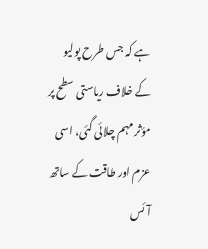ہے کہ جس طرح پولیو کے خلاف ریاستی سطح پر مؤثر مہم چلائی گئی، اسی عزم اور طاقت کے ساتھ آئس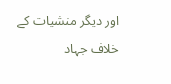اور دیگر منشیات کے خلاف جہاد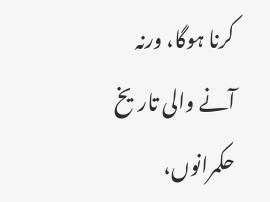کرنا ہوگا، ورنہ آنے والی تاریخ حکمرانوں،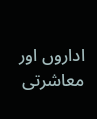اداروں اور معاشرتی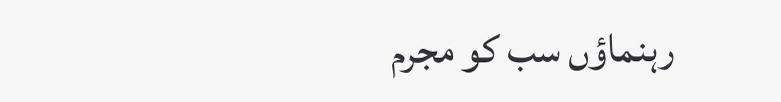رہنماؤں سب کو مجرم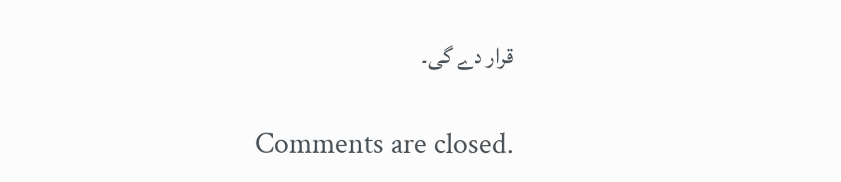قرار دے گی۔

Comments are closed.